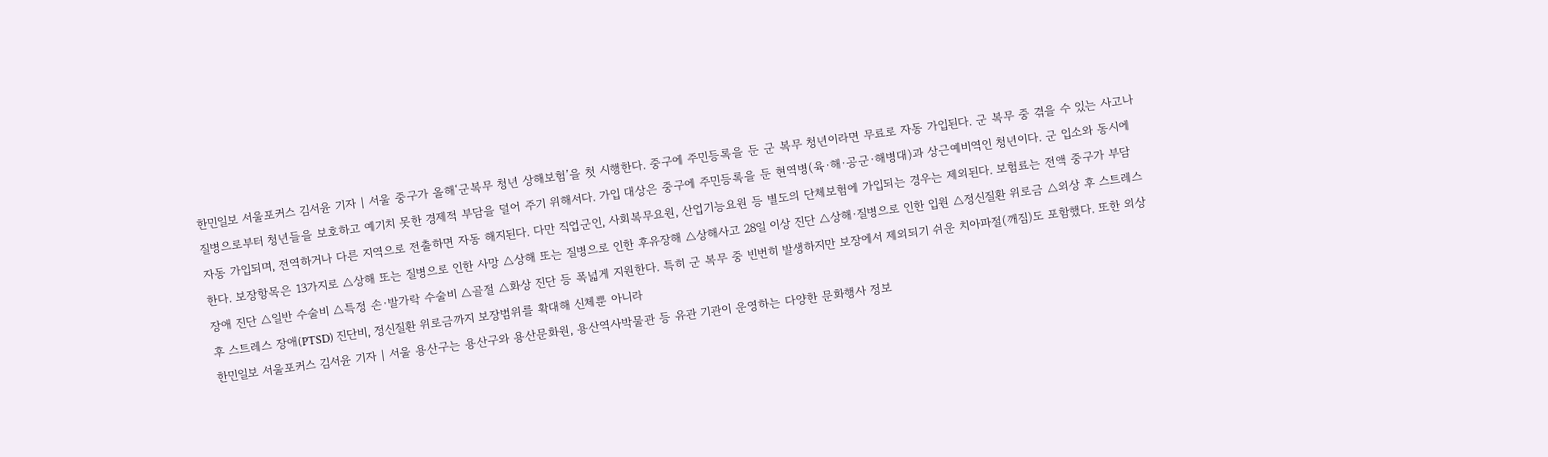한민일보 서울포커스 김서윤 기자 | 서울 중구가 올해‘군복무 청년 상해보험’을 첫 시행한다. 중구에 주민등록을 둔 군 복무 청년이라면 무료로 자동 가입된다. 군 복무 중 겪을 수 있는 사고나 질병으로부터 청년들을 보호하고 예기치 못한 경제적 부담을 덜어 주기 위해서다. 가입 대상은 중구에 주민등록을 둔 현역병(육·해·공군·해병대)과 상근예비역인 청년이다. 군 입소와 동시에 자동 가입되며, 전역하거나 다른 지역으로 전출하면 자동 해지된다. 다만 직업군인, 사회복무요원, 산업기능요원 등 별도의 단체보험에 가입되는 경우는 제외된다. 보험료는 전액 중구가 부담한다. 보장항목은 13가지로 △상해 또는 질병으로 인한 사망 △상해 또는 질병으로 인한 후유장해 △상해사고 28일 이상 진단 △상해·질병으로 인한 입원 △정신질환 위로금 △외상 후 스트레스 장애 진단 △일반 수술비 △특정 손·발가락 수술비 △골절 △화상 진단 등 폭넓게 지원한다. 특히 군 복무 중 빈번히 발생하지만 보장에서 제외되기 쉬운 치아파절(깨짐)도 포함했다. 또한 외상 후 스트레스 장애(PTSD) 진단비, 정신질환 위로금까지 보장범위를 확대해 신체뿐 아니라
한민일보 서울포커스 김서윤 기자 | 서울 용산구는 용산구와 용산문화원, 용산역사박물관 등 유관 기관이 운영하는 다양한 문화행사 정보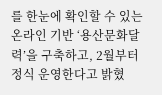를 한눈에 확인할 수 있는 온라인 기반 ‘용산문화달력’을 구축하고, 2월부터 정식 운영한다고 밝혔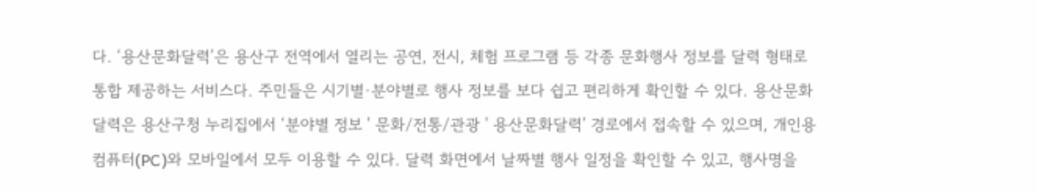다. ‘용산문화달력’은 용산구 전역에서 열리는 공연, 전시, 체험 프로그램 등 각종 문화행사 정보를 달력 형태로 통합 제공하는 서비스다. 주민들은 시기별·분야별로 행사 정보를 보다 쉽고 편리하게 확인할 수 있다. 용산문화달력은 용산구청 누리집에서 ‘분야별 정보 ' 문화/전통/관광 ' 용산문화달력’ 경로에서 접속할 수 있으며, 개인용 컴퓨터(PC)와 모바일에서 모두 이용할 수 있다. 달력 화면에서 날짜별 행사 일정을 확인할 수 있고, 행사명을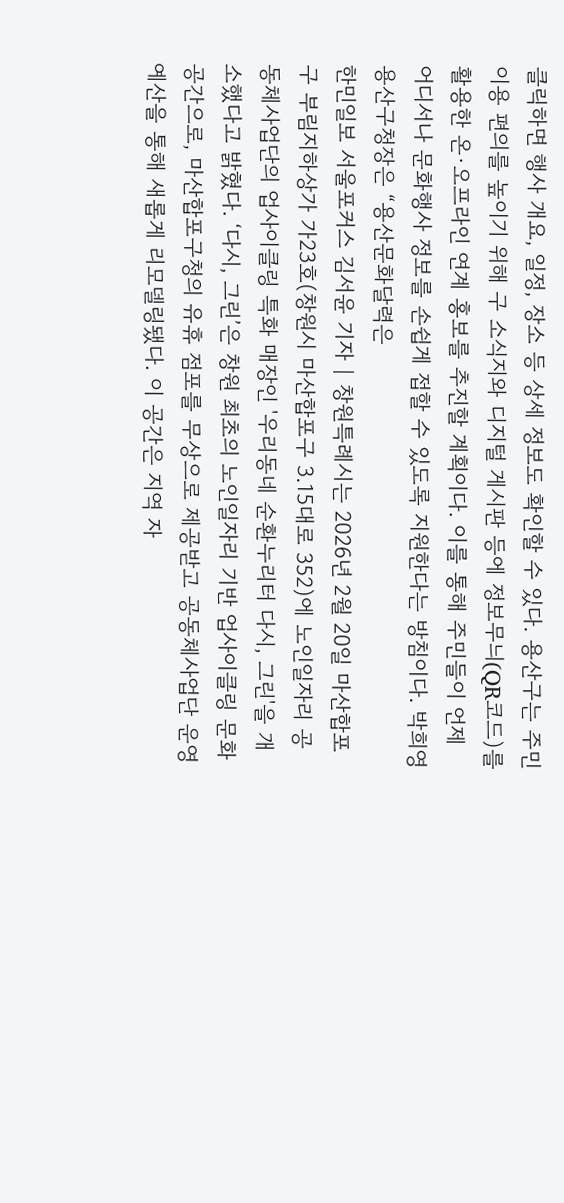클릭하면 행사 개요, 일정, 장소 등 상세 정보도 확인할 수 있다. 용산구는 주민 이용 편의를 높이기 위해 구 소식지와 디지털 게시판 등에 정보무늬(QR코드)를 활용한 온·오프라인 연계 홍보를 추진할 계획이다. 이를 통해 주민들이 언제 어디서나 문화행사 정보를 손쉽게 접할 수 있도록 지원한다는 방침이다. 박희영 용산구청장은 “용산문화달력은
한민일보 서울포커스 김서윤 기자 | 창원특례시는 2026년 2월 20일 마산합포구 부림지하상가 가23호(창원시 마산합포구 3.15대로 352)에 노인일자리 공동체사업단의 업사이클링 특화 매장인 '우리동네 순환누리터 다시, 그린'을 개소했다고 밝혔다. ‘다시, 그린’은 창원 최초의 노인일자리 기반 업사이클링 문화공간으로, 마산합포구청의 유휴 점포를 무상으로 제공받고 공동체사업단 운영 예산을 통해 새롭게 리모델링됐다. 이 공간은 지역 자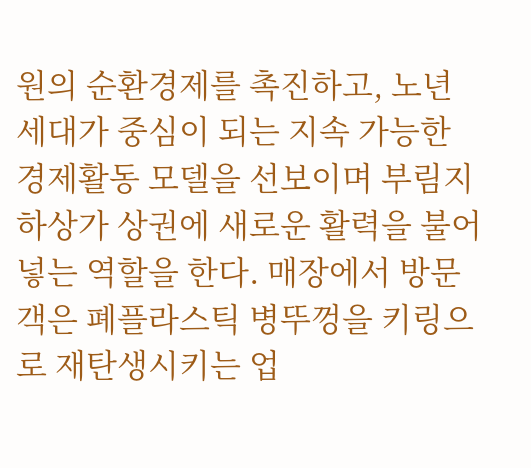원의 순환경제를 촉진하고, 노년 세대가 중심이 되는 지속 가능한 경제활동 모델을 선보이며 부림지하상가 상권에 새로운 활력을 불어넣는 역할을 한다. 매장에서 방문객은 폐플라스틱 병뚜껑을 키링으로 재탄생시키는 업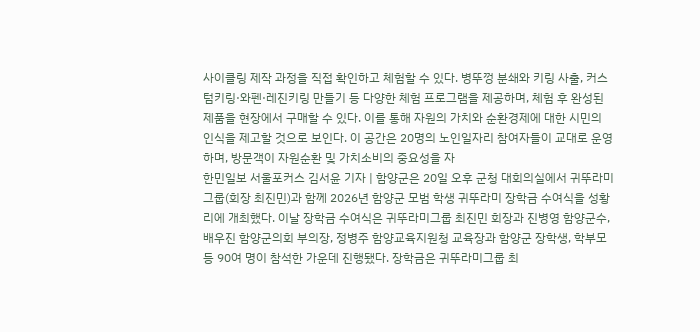사이클링 제작 과정을 직접 확인하고 체험할 수 있다. 병뚜껑 분쇄와 키링 사출, 커스텀키링·와펜·레진키링 만들기 등 다양한 체험 프로그램을 제공하며, 체험 후 완성된 제품을 현장에서 구매할 수 있다. 이를 통해 자원의 가치와 순환경제에 대한 시민의 인식을 제고할 것으로 보인다. 이 공간은 20명의 노인일자리 참여자들이 교대로 운영하며, 방문객이 자원순환 및 가치소비의 중요성을 자
한민일보 서울포커스 김서윤 기자 | 함양군은 20일 오후 군청 대회의실에서 귀뚜라미그룹(회장 최진민)과 함께 2026년 함양군 모범 학생 귀뚜라미 장학금 수여식을 성황리에 개최했다. 이날 장학금 수여식은 귀뚜라미그룹 최진민 회장과 진병영 함양군수, 배우진 함양군의회 부의장, 정병주 함양교육지원청 교육장과 함양군 장학생, 학부모 등 90여 명이 참석한 가운데 진행됐다. 장학금은 귀뚜라미그룹 최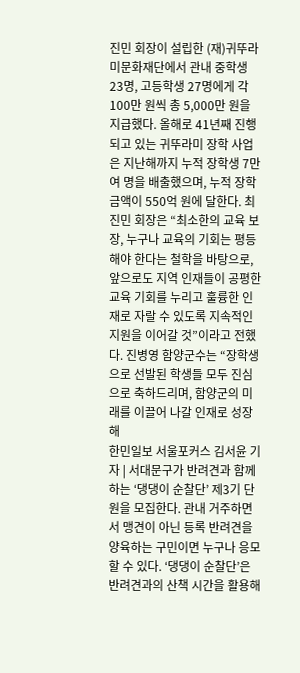진민 회장이 설립한 (재)귀뚜라미문화재단에서 관내 중학생 23명, 고등학생 27명에게 각 100만 원씩 총 5,000만 원을 지급했다. 올해로 41년째 진행되고 있는 귀뚜라미 장학 사업은 지난해까지 누적 장학생 7만여 명을 배출했으며, 누적 장학 금액이 550억 원에 달한다. 최진민 회장은 “최소한의 교육 보장, 누구나 교육의 기회는 평등해야 한다는 철학을 바탕으로, 앞으로도 지역 인재들이 공평한 교육 기회를 누리고 훌륭한 인재로 자랄 수 있도록 지속적인 지원을 이어갈 것”이라고 전했다. 진병영 함양군수는 “장학생으로 선발된 학생들 모두 진심으로 축하드리며, 함양군의 미래를 이끌어 나갈 인재로 성장해
한민일보 서울포커스 김서윤 기자 | 서대문구가 반려견과 함께하는 ‘댕댕이 순찰단’ 제3기 단원을 모집한다. 관내 거주하면서 맹견이 아닌 등록 반려견을 양육하는 구민이면 누구나 응모할 수 있다. ‘댕댕이 순찰단’은 반려견과의 산책 시간을 활용해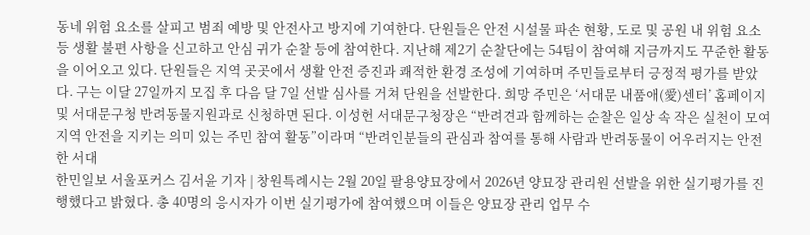동네 위험 요소를 살피고 범죄 예방 및 안전사고 방지에 기여한다. 단원들은 안전 시설물 파손 현황, 도로 및 공원 내 위험 요소 등 생활 불편 사항을 신고하고 안심 귀가 순찰 등에 참여한다. 지난해 제2기 순찰단에는 54팀이 참여해 지금까지도 꾸준한 활동을 이어오고 있다. 단원들은 지역 곳곳에서 생활 안전 증진과 쾌적한 환경 조성에 기여하며 주민들로부터 긍정적 평가를 받았다. 구는 이달 27일까지 모집 후 다음 달 7일 선발 심사를 거쳐 단원을 선발한다. 희망 주민은 ‘서대문 내품애(愛)센터’ 홈페이지 및 서대문구청 반려동물지원과로 신청하면 된다. 이성헌 서대문구청장은 “반려견과 함께하는 순찰은 일상 속 작은 실천이 모여 지역 안전을 지키는 의미 있는 주민 참여 활동”이라며 “반려인분들의 관심과 참여를 통해 사람과 반려동물이 어우러지는 안전한 서대
한민일보 서울포커스 김서윤 기자 | 창원특례시는 2월 20일 팔용양묘장에서 2026년 양묘장 관리원 선발을 위한 실기평가를 진행했다고 밝혔다. 총 40명의 응시자가 이번 실기평가에 참여했으며 이들은 양묘장 관리 업무 수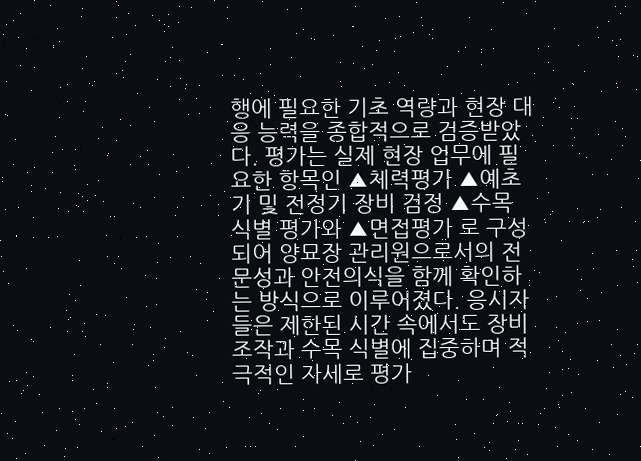행에 필요한 기초 역량과 현장 대응 능력을 종합적으로 검증받았다. 평가는 실제 현장 업무에 필요한 항목인 ▲체력평가 ▲예초기 및 전정기 장비 검정 ▲수목 식별 평가와 ▲면접평가 로 구성되어 양묘장 관리원으로서의 전문성과 안전의식을 함께 확인하는 방식으로 이루어졌다. 응시자들은 제한된 시간 속에서도 장비 조작과 수목 식별에 집중하며 적극적인 자세로 평가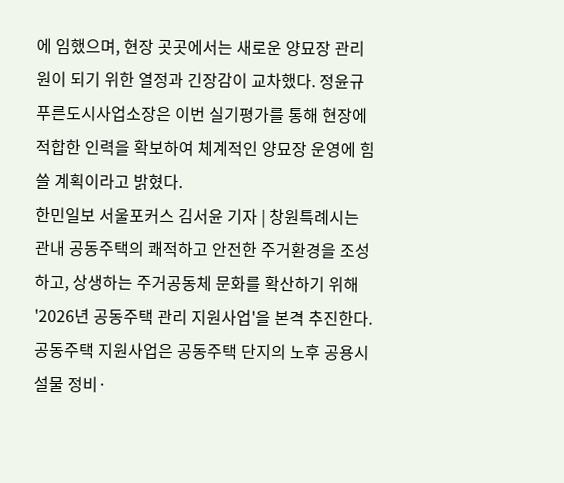에 임했으며, 현장 곳곳에서는 새로운 양묘장 관리원이 되기 위한 열정과 긴장감이 교차했다. 정윤규 푸른도시사업소장은 이번 실기평가를 통해 현장에 적합한 인력을 확보하여 체계적인 양묘장 운영에 힘쓸 계획이라고 밝혔다.
한민일보 서울포커스 김서윤 기자 | 창원특례시는 관내 공동주택의 쾌적하고 안전한 주거환경을 조성하고, 상생하는 주거공동체 문화를 확산하기 위해 '2026년 공동주택 관리 지원사업'을 본격 추진한다. 공동주택 지원사업은 공동주택 단지의 노후 공용시설물 정비·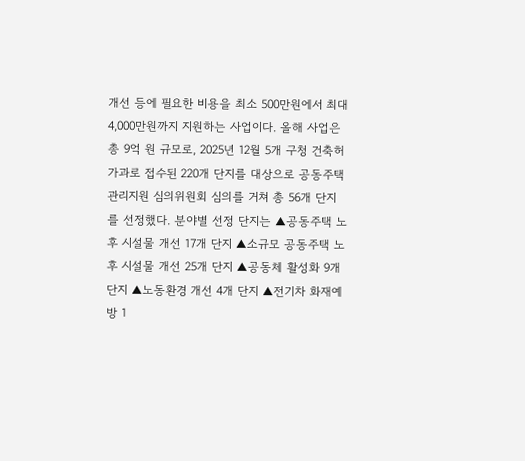개선 등에 필요한 비용을 최소 500만원에서 최대 4,000만원까지 지원하는 사업이다. 올해 사업은 총 9억 원 규모로, 2025년 12월 5개 구청 건축허가과로 접수된 220개 단지를 대상으로 공동주택관리지원 심의위원회 심의를 거쳐 총 56개 단지를 선정했다. 분야별 선정 단지는 ▲공동주택 노후 시설물 개선 17개 단지 ▲소규모 공동주택 노후 시설물 개선 25개 단지 ▲공동체 활성화 9개 단지 ▲노동환경 개선 4개 단지 ▲전기차 화재예방 1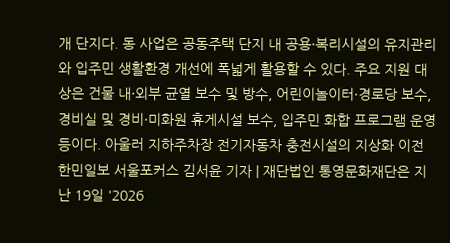개 단지다. 동 사업은 공동주택 단지 내 공용·복리시설의 유지관리와 입주민 생활환경 개선에 폭넓게 활용할 수 있다. 주요 지원 대상은 건물 내·외부 균열 보수 및 방수, 어린이놀이터·경로당 보수, 경비실 및 경비·미화원 휴게시설 보수, 입주민 화합 프로그램 운영 등이다. 아울러 지하주차장 전기자동차 충전시설의 지상화 이전
한민일보 서울포커스 김서윤 기자 | 재단법인 통영문화재단은 지난 19일 '2026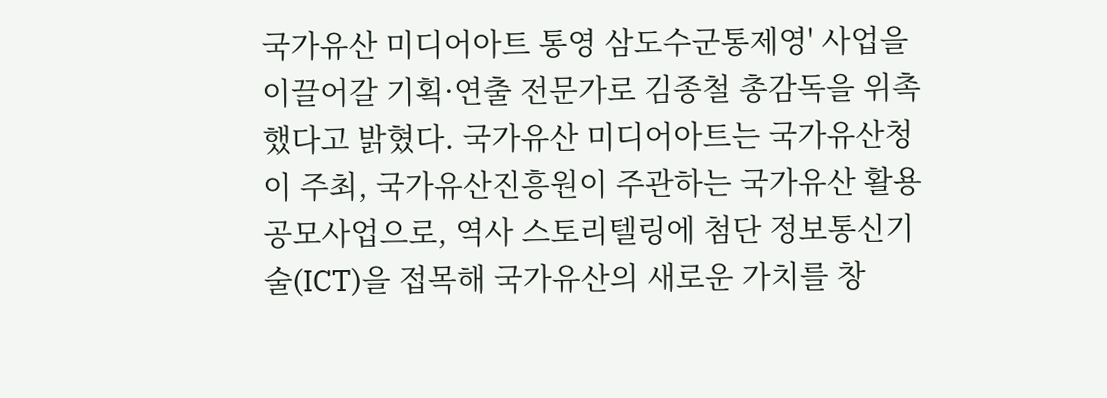국가유산 미디어아트 통영 삼도수군통제영' 사업을 이끌어갈 기획·연출 전문가로 김종철 총감독을 위촉했다고 밝혔다. 국가유산 미디어아트는 국가유산청이 주최, 국가유산진흥원이 주관하는 국가유산 활용 공모사업으로, 역사 스토리텔링에 첨단 정보통신기술(ICT)을 접목해 국가유산의 새로운 가치를 창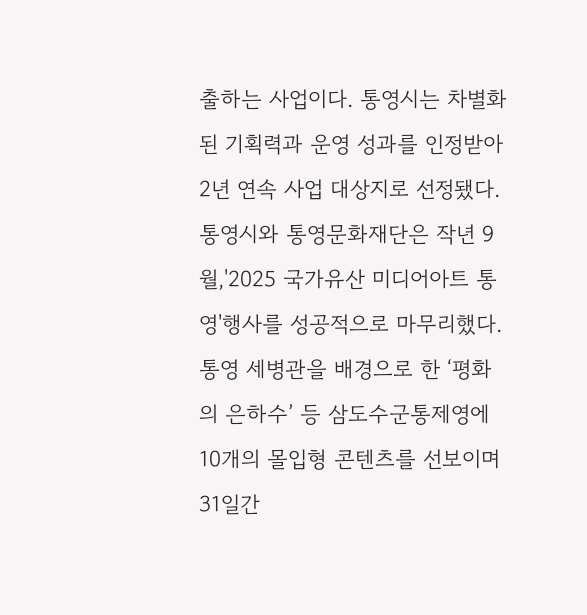출하는 사업이다. 통영시는 차별화된 기획력과 운영 성과를 인정받아 2년 연속 사업 대상지로 선정됐다. 통영시와 통영문화재단은 작년 9월,'2025 국가유산 미디어아트 통영'행사를 성공적으로 마무리했다. 통영 세병관을 배경으로 한 ‘평화의 은하수’ 등 삼도수군통제영에 10개의 몰입형 콘텐츠를 선보이며 31일간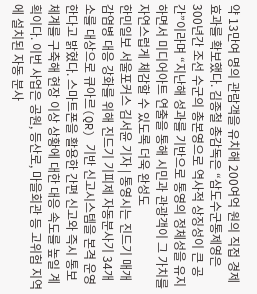약 13만여 명의 관람객을 유치해 200여억 원의 직접 경제효과를 확보했다. 김종철 총감독은 “삼도수군통제영은 300년간 조선 수군의 총본영으로 역사적 상징성이 큰 공간”이라며 “지난해 성과를 기반으로 통영의 정체성을 유지하면서 미디어아트 연출을 통해 시민과 관광객이 그 가치를 자연스럽게 체감할 수 있도록 더욱 완성도
한민일보 서울포커스 김서윤 기자 | 통영시는 진드기 매개감염병 대응 강화를 위해 진드기 기피제 자동분사기 34개소를 대상으로 큐아르(QR) 기반 신고시스템을 본격 운영한다고 밝혔다. 스마트폰을 활용한 간편 신고와 즉시 통보 체계를 구축해 현장 이상 상황에 대한 대응 속도를 높일 계획이다. 이번 사업은 공원, 등산로, 마을회관 등 고위험 지역에 설치된 자동 분사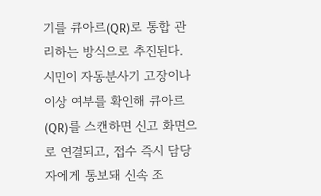기를 큐아르(QR)로 통합 관리하는 방식으로 추진된다. 시민이 자동분사기 고장이나 이상 여부를 확인해 큐아르(QR)를 스캔하면 신고 화면으로 연결되고, 접수 즉시 담당자에게 통보돼 신속 조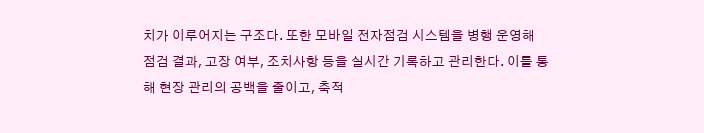치가 이루어지는 구조다. 또한 모바일 전자점검 시스템을 병행 운영해 점검 결과, 고장 여부, 조치사항 등을 실시간 기록하고 관리한다. 이를 통해 현장 관리의 공백을 줄이고, 축적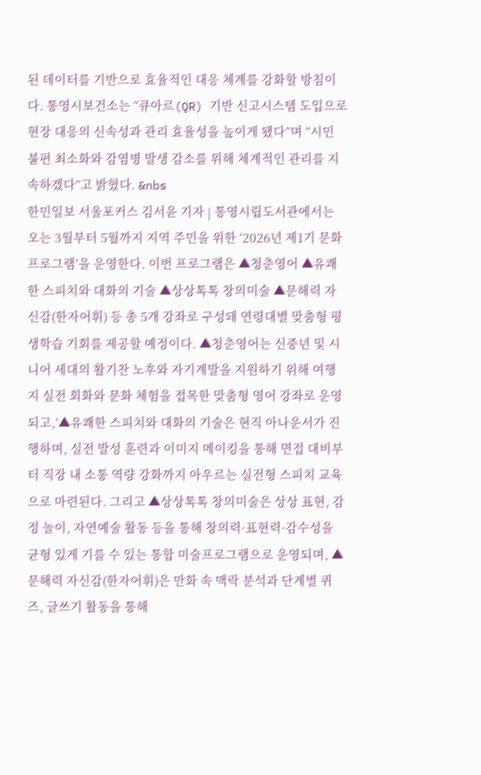된 데이터를 기반으로 효율적인 대응 체계를 강화할 방침이다. 통영시보건소는 “큐아르(QR) 기반 신고시스템 도입으로 현장 대응의 신속성과 관리 효율성을 높이게 됐다”며 “시민 불편 최소화와 감염병 발생 감소를 위해 체계적인 관리를 지속하겠다”고 밝혔다. &nbs
한민일보 서울포커스 김서윤 기자 | 통영시립도서관에서는 오는 3월부터 5월까지 지역 주민을 위한 ‘2026년 제1기 문화프로그램’을 운영한다. 이번 프로그램은 ▲청춘영어 ▲유쾌한 스피치와 대화의 기술 ▲상상톡톡 창의미술 ▲문해력 자신감(한자어휘) 등 총 5개 강좌로 구성돼 연령대별 맞춤형 평생학습 기회를 제공할 예정이다. ▲청춘영어는 신중년 및 시니어 세대의 활기찬 노후와 자기계발을 지원하기 위해 여행지 실전 회화와 문화 체험을 접목한 맞춤형 영어 강좌로 운영되고,‘▲유쾌한 스피치와 대화의 기술은 현직 아나운서가 진행하며, 실전 발성 훈련과 이미지 메이킹을 통해 면접 대비부터 직장 내 소통 역량 강화까지 아우르는 실전형 스피치 교육으로 마련된다. 그리고 ▲상상톡톡 창의미술은 상상 표현, 감정 놀이, 자연예술 활동 등을 통해 창의력·표현력·감수성을 균형 있게 기를 수 있는 통합 미술프로그램으로 운영되며, ▲문해력 자신감(한자어휘)은 만화 속 맥락 분석과 단계별 퀴즈, 글쓰기 활동을 통해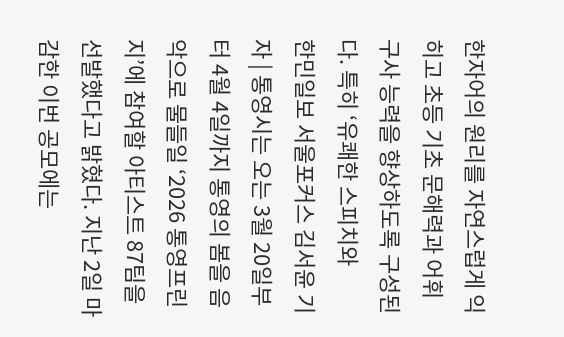한자어의 원리를 자연스럽게 익히고 초등 기초 문해력과 어휘 구사 능력을 향상하도록 구성된다. 특히 ‘유쾌한 스피치와
한민일보 서울포커스 김서윤 기자 | 통영시는 오는 3월 20일부터 4월 4일까지 통영의 봄을 음악으로 물들일 ‘2026 통영프린지’에 참여할 아티스트 87팀을 선발했다고 밝혔다. 지난 2일 마감한 이번 공모에는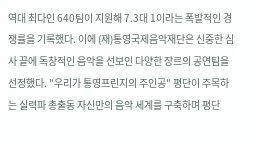역대 최다인 640팀이 지원해 7.3대 1이라는 폭발적인 경쟁률을 기록했다. 이에 (재)통영국제음악재단은 신중한 심사 끝에 독창적인 음악을 선보인 다양한 장르의 공연팀을 선정했다. "우리가 통영프린지의 주인공" 평단이 주목하는 실력파 총출동 자신만의 음악 세계를 구축하며 평단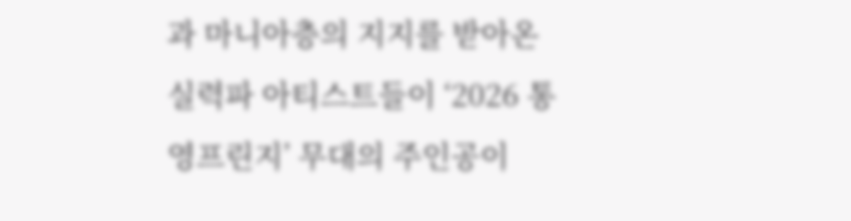과 마니아층의 지지를 받아온 실력파 아티스트들이 ‘2026 통영프린지’ 무대의 주인공이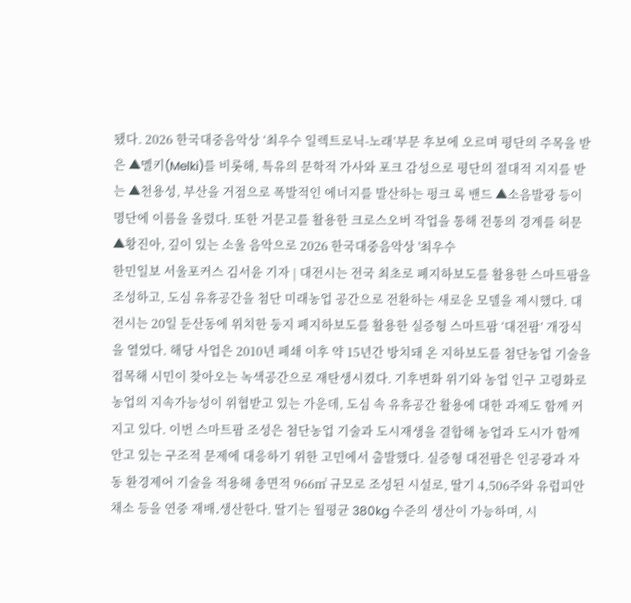됐다. 2026 한국대중음악상 ‘최우수 일렉트로닉-노래’부문 후보에 오르며 평단의 주목을 받은 ▲멜키(Melki)를 비롯해, 특유의 문학적 가사와 포크 감성으로 평단의 절대적 지지를 받는 ▲천용성, 부산을 거점으로 폭발적인 에너지를 발산하는 펑크 록 밴드 ▲소음발광 등이 명단에 이름을 올렸다. 또한 거문고를 활용한 크로스오버 작업을 통해 전통의 경계를 허문 ▲황진아, 깊이 있는 소울 음악으로 2026 한국대중음악상 '최우수
한민일보 서울포커스 김서윤 기자 | 대전시는 전국 최초로 폐지하보도를 활용한 스마트팜을 조성하고, 도심 유휴공간을 첨단 미래농업 공간으로 전환하는 새로운 모델을 제시했다. 대전시는 20일 둔산동에 위치한 둥지 폐지하보도를 활용한 실증형 스마트팜 ‘대전팜’ 개장식을 열었다. 해당 사업은 2010년 폐쇄 이후 약 15년간 방치돼 온 지하보도를 첨단농업 기술을 접목해 시민이 찾아오는 녹색공간으로 재탄생시켰다. 기후변화 위기와 농업 인구 고령화로 농업의 지속가능성이 위협받고 있는 가운데, 도심 속 유휴공간 활용에 대한 과제도 함께 커지고 있다. 이번 스마트팜 조성은 첨단농업 기술과 도시재생을 결합해 농업과 도시가 함께 안고 있는 구조적 문제에 대응하기 위한 고민에서 출발했다. 실증형 대전팜은 인공광과 자동 환경제어 기술을 적용해 총면적 966㎡ 규모로 조성된 시설로, 딸기 4,506주와 유럽피안 채소 등을 연중 재배․생산한다. 딸기는 월평균 380kg 수준의 생산이 가능하며, 시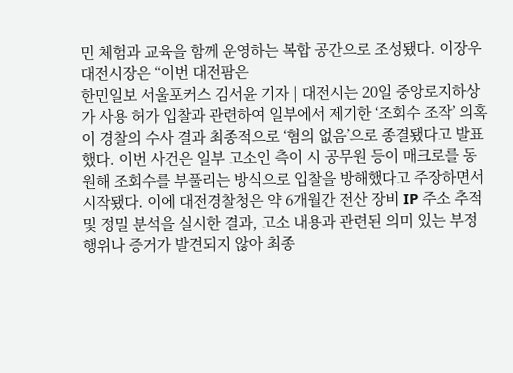민 체험과 교육을 함께 운영하는 복합 공간으로 조성됐다. 이장우 대전시장은 “이번 대전팜은
한민일보 서울포커스 김서윤 기자 | 대전시는 20일 중앙로지하상가 사용 허가 입찰과 관련하여 일부에서 제기한 ‘조회수 조작’ 의혹이 경찰의 수사 결과 최종적으로 ‘혐의 없음’으로 종결됐다고 발표했다. 이번 사건은 일부 고소인 측이 시 공무원 등이 매크로를 동원해 조회수를 부풀리는 방식으로 입찰을 방해했다고 주장하면서 시작됐다. 이에 대전경찰청은 약 6개월간 전산 장비 IP 주소 추적 및 정밀 분석을 실시한 결과, 고소 내용과 관련된 의미 있는 부정행위나 증거가 발견되지 않아 최종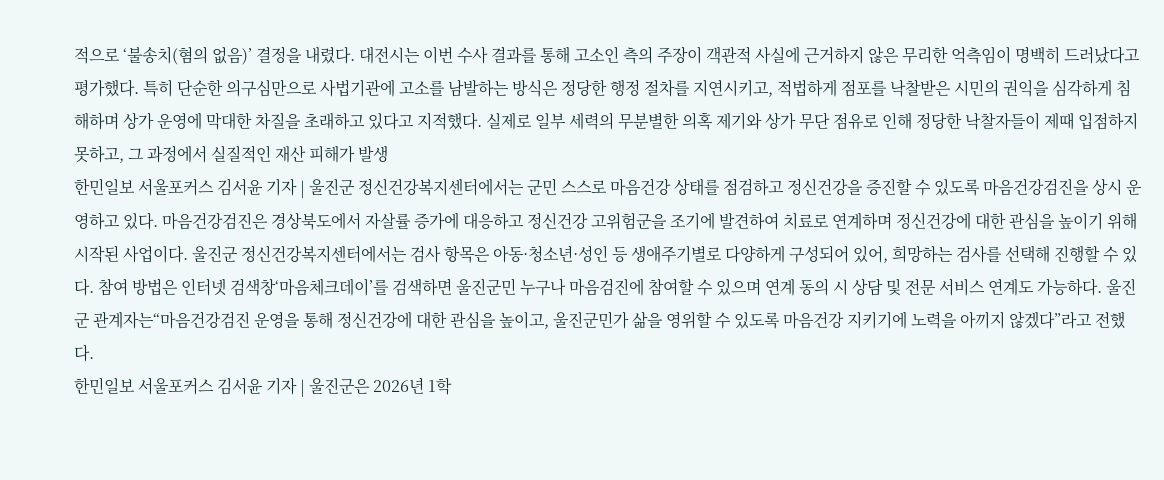적으로 ‘불송치(혐의 없음)’ 결정을 내렸다. 대전시는 이번 수사 결과를 통해 고소인 측의 주장이 객관적 사실에 근거하지 않은 무리한 억측임이 명백히 드러났다고 평가했다. 특히 단순한 의구심만으로 사법기관에 고소를 남발하는 방식은 정당한 행정 절차를 지연시키고, 적법하게 점포를 낙찰받은 시민의 권익을 심각하게 침해하며 상가 운영에 막대한 차질을 초래하고 있다고 지적했다. 실제로 일부 세력의 무분별한 의혹 제기와 상가 무단 점유로 인해 정당한 낙찰자들이 제때 입점하지 못하고, 그 과정에서 실질적인 재산 피해가 발생
한민일보 서울포커스 김서윤 기자 | 울진군 정신건강복지센터에서는 군민 스스로 마음건강 상태를 점검하고 정신건강을 증진할 수 있도록 마음건강검진을 상시 운영하고 있다. 마음건강검진은 경상북도에서 자살률 증가에 대응하고 정신건강 고위험군을 조기에 발견하여 치료로 연계하며 정신건강에 대한 관심을 높이기 위해 시작된 사업이다. 울진군 정신건강복지센터에서는 검사 항목은 아동·청소년·성인 등 생애주기별로 다양하게 구성되어 있어, 희망하는 검사를 선택해 진행할 수 있다. 참여 방법은 인터넷 검색창‘마음체크데이’를 검색하면 울진군민 누구나 마음검진에 참여할 수 있으며 연계 동의 시 상담 및 전문 서비스 연계도 가능하다. 울진군 관계자는“마음건강검진 운영을 통해 정신건강에 대한 관심을 높이고, 울진군민가 삶을 영위할 수 있도록 마음건강 지키기에 노력을 아끼지 않겠다”라고 전했다.
한민일보 서울포커스 김서윤 기자 | 울진군은 2026년 1학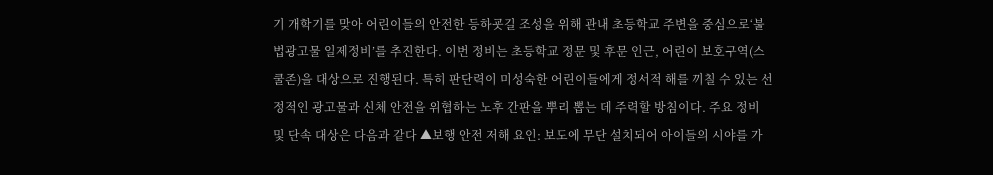기 개학기를 맞아 어린이들의 안전한 등하굣길 조성을 위해 관내 초등학교 주변을 중심으로‘불법광고물 일제정비’를 추진한다. 이번 정비는 초등학교 정문 및 후문 인근, 어린이 보호구역(스쿨존)을 대상으로 진행된다. 특히 판단력이 미성숙한 어린이들에게 정서적 해를 끼칠 수 있는 선정적인 광고물과 신체 안전을 위협하는 노후 간판을 뿌리 뽑는 데 주력할 방침이다. 주요 정비 및 단속 대상은 다음과 같다 ▲보행 안전 저해 요인: 보도에 무단 설치되어 아이들의 시야를 가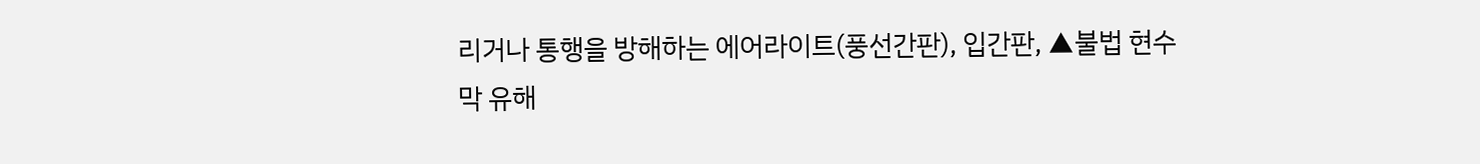리거나 통행을 방해하는 에어라이트(풍선간판), 입간판, ▲불법 현수막 유해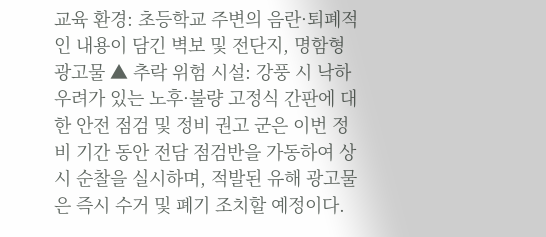교육 환경: 초등학교 주변의 음란·퇴폐적인 내용이 담긴 벽보 및 전단지, 명함형 광고물 ▲ 추락 위험 시설: 강풍 시 낙하 우려가 있는 노후·불량 고정식 간판에 대한 안전 점검 및 정비 권고 군은 이번 정비 기간 동안 전담 점검반을 가동하여 상시 순찰을 실시하며, 적발된 유해 광고물은 즉시 수거 및 폐기 조치할 예정이다.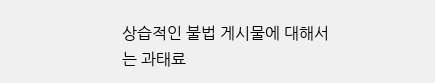상습적인 불법 게시물에 대해서는 과태료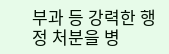부과 등 강력한 행정 처분을 병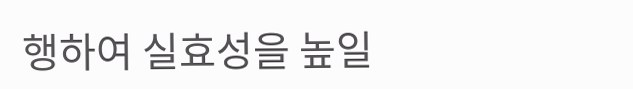행하여 실효성을 높일